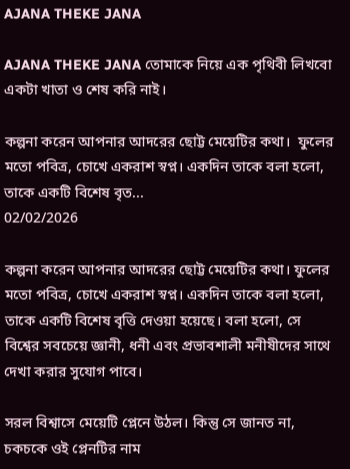AJANA THEKE JANA

AJANA THEKE JANA তোমাকে নিয়ে এক পৃথিবী লিখবো একটা খাতা ও শেষ করি নাই।

কল্পনা করেন আপনার আদরের ছোট্ট মেয়েটির কথা।  ফুলের মতো পবিত্র, চোখে একরাশ স্বপ্ন। একদিন তাকে বলা হলো, তাকে একটি বিশেষ বৃত...
02/02/2026

কল্পনা করেন আপনার আদরের ছোট্ট মেয়েটির কথা। ফুলের মতো পবিত্র, চোখে একরাশ স্বপ্ন। একদিন তাকে বলা হলো, তাকে একটি বিশেষ বৃত্তি দেওয়া হয়েছে। বলা হলো, সে বিশ্বের সবচেয়ে জ্ঞানী, ধনী এবং প্রভাবশালী মনীষীদের সাথে দেখা করার সুযোগ পাবে।

সরল বিশ্বাসে মেয়েটি প্লেনে উঠল। কিন্তু সে জানত না, চকচকে ওই প্লেনটির নাম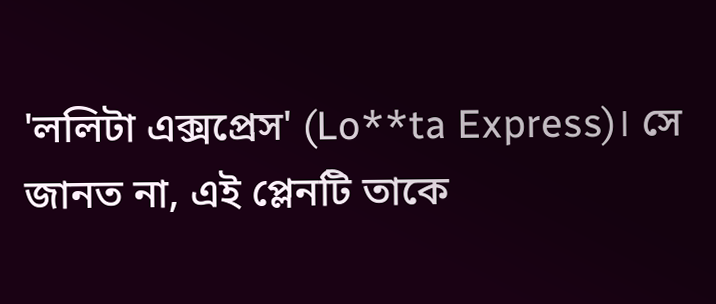'ললিটা এক্সপ্রেস' (Lo**ta Express)। সে জানত না, এই প্লেনটি তাকে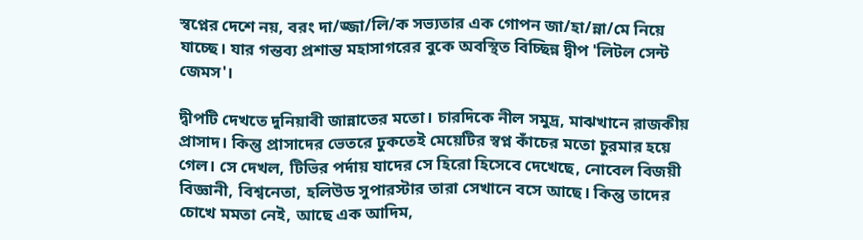স্বপ্নের দেশে নয়, বরং দা/জ্জা/লি/ক সভ্যতার এক গোপন জা/হা/ন্না/মে নিয়ে যাচ্ছে। যার গন্তব্য প্রশান্ত মহাসাগরের বুকে অবস্থিত বিচ্ছিন্ন দ্বীপ 'লিটল সেন্ট জেমস'।

দ্বীপটি দেখতে দুনিয়াবী জান্নাতের মতো। চারদিকে নীল সমুদ্র, মাঝখানে রাজকীয় প্রাসাদ। কিন্তু প্রাসাদের ভেতরে ঢুকতেই মেয়েটির স্বপ্ন কাঁচের মতো চুরমার হয়ে গেল। সে দেখল, টিভির পর্দায় যাদের সে হিরো হিসেবে দেখেছে, নোবেল বিজয়ী বিজ্ঞানী, বিশ্বনেতা, হলিউড সুপারস্টার তারা সেখানে বসে আছে। কিন্তু তাদের চোখে মমতা নেই, আছে এক আদিম,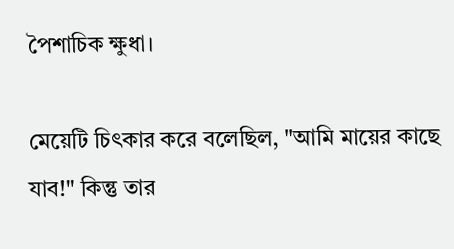পৈশাচিক ক্ষুধা।

মেয়েটি চিৎকার করে বলেছিল, "আমি মায়ের কাছে যাব!" কিন্তু তার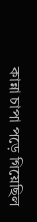কান্না চাপা পড়ে গিয়েছিল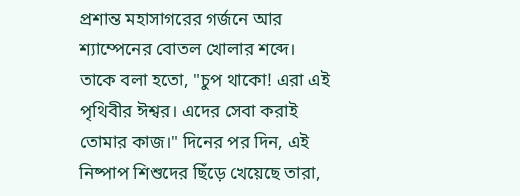প্রশান্ত মহাসাগরের গর্জনে আর শ্যাম্পেনের বোতল খোলার শব্দে। তাকে বলা হতো, "চুপ থাকো! এরা এই পৃথিবীর ঈশ্বর। এদের সেবা করাই তোমার কাজ।" দিনের পর দিন, এই নিষ্পাপ শিশুদের ছিঁড়ে খেয়েছে তারা,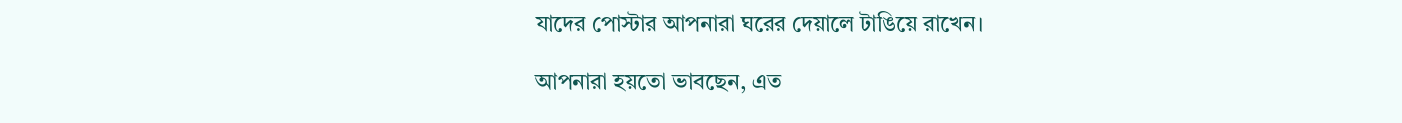যাদের পোস্টার আপনারা ঘরের দেয়ালে টাঙিয়ে রাখেন।

আপনারা হয়তো ভাবছেন, এত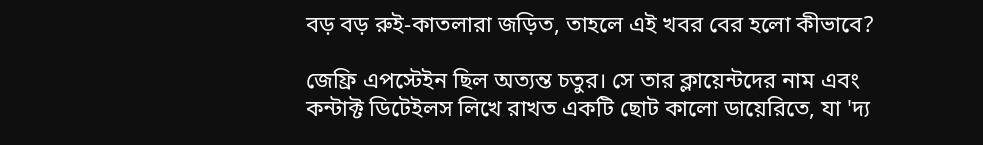বড় বড় রুই-কাতলারা জড়িত, তাহলে এই খবর বের হলো কীভাবে?

জেফ্রি এপস্টেইন ছিল অত্যন্ত চতুর। সে তার ক্লায়েন্টদের নাম এবং কন্টাক্ট ডিটেইলস লিখে রাখত একটি ছোট কালো ডায়েরিতে, যা 'দ্য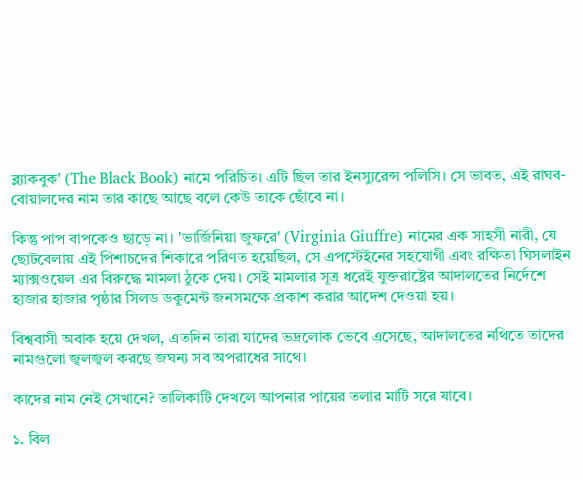ব্ল্যাকবুক' (The Black Book) নামে পরিচিত। এটি ছিল তার ইনস্যুরেন্স পলিসি। সে ভাবত, এই রাঘব-বোয়ালদের নাম তার কাছে আছে বলে কেউ তাকে ছোঁবে না।

কিন্তু পাপ বাপকেও ছাড়ে না। 'ভার্জিনিয়া জুফরে' (Virginia Giuffre) নামের এক সাহসী নারী, যে ছোটবেলায় এই পিশাচদের শিকারে পরিণত হয়েছিল, সে এপস্টেইনের সহযোগী এবং রক্ষিতা ঘিসলাইন ম্যাক্সওয়েল এর বিরুদ্ধে মামলা ঠুকে দেয়। সেই মামলার সূত্র ধরেই যুক্তরাষ্ট্রের আদালতের নির্দেশে হাজার হাজার পৃষ্ঠার সিলড ডকুমেন্ট জনসমক্ষে প্রকাশ করার আদেশ দেওয়া হয়।

বিশ্ববাসী অবাক হয়ে দেখল, এতদিন তারা যাদের ভদ্রলোক ভেবে এসেছে, আদালতের নথিতে তাদের নামগুলো জ্বলজ্বল করছে জঘন্য সব অপরাধের সাথে।

কাদের নাম নেই সেখানে? তালিকাটি দেখলে আপনার পায়ের তলার মাটি সরে যাবে।

১. বিল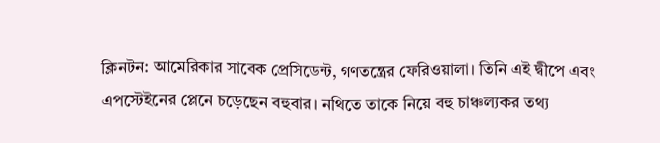ক্লিনটন: আমেরিকার সাবেক প্রেসিডেন্ট, গণতন্ত্রের ফেরিওয়ালা। তিনি এই দ্বীপে এবং এপস্টেইনের প্লেনে চড়েছেন বহুবার। নথিতে তাকে নিয়ে বহু চাঞ্চল্যকর তথ্য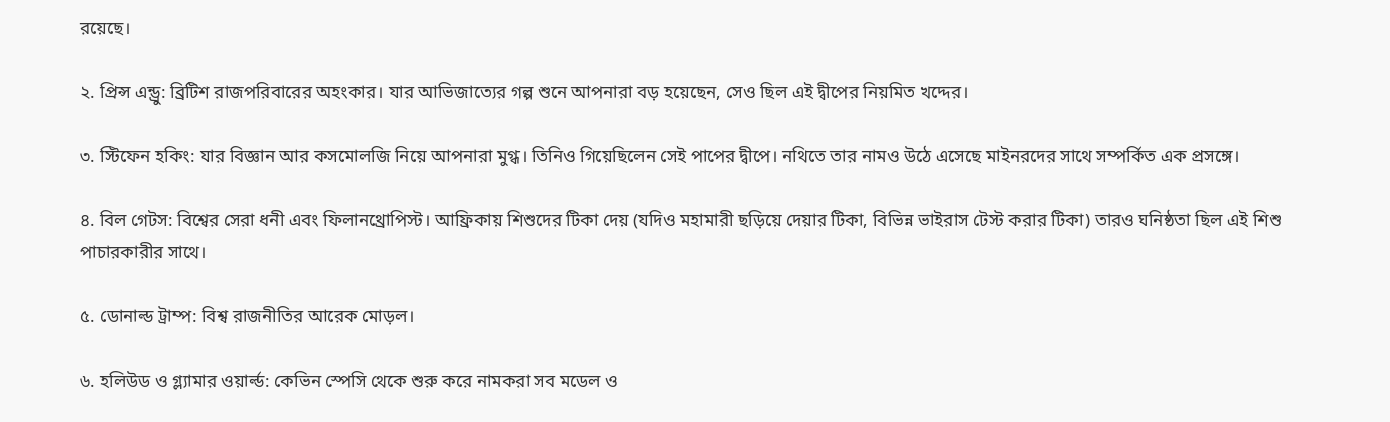রয়েছে।

২. প্রিন্স এন্ড্রু: ব্রিটিশ রাজপরিবারের অহংকার। যার আভিজাত্যের গল্প শুনে আপনারা বড় হয়েছেন, সেও ছিল এই দ্বীপের নিয়মিত খদ্দের।

৩. স্টিফেন হকিং: যার বিজ্ঞান আর কসমোলজি নিয়ে আপনারা মুগ্ধ। তিনিও গিয়েছিলেন সেই পাপের দ্বীপে। নথিতে তার নামও উঠে এসেছে মাইনরদের সাথে সম্পর্কিত এক প্রসঙ্গে।

৪. বিল গেটস: বিশ্বের সেরা ধনী এবং ফিলানথ্রোপিস্ট। আফ্রিকায় শিশুদের টিকা দেয় (যদিও মহামারী ছড়িয়ে দেয়ার টিকা, বিভিন্ন ভাইরাস টেস্ট করার টিকা) তারও ঘনিষ্ঠতা ছিল এই শিশু পাচারকারীর সাথে।

৫. ডোনাল্ড ট্রাম্প: বিশ্ব রাজনীতির আরেক মোড়ল।

৬. হলিউড ও গ্ল্যামার ওয়ার্ল্ড: কেভিন স্পেসি থেকে শুরু করে নামকরা সব মডেল ও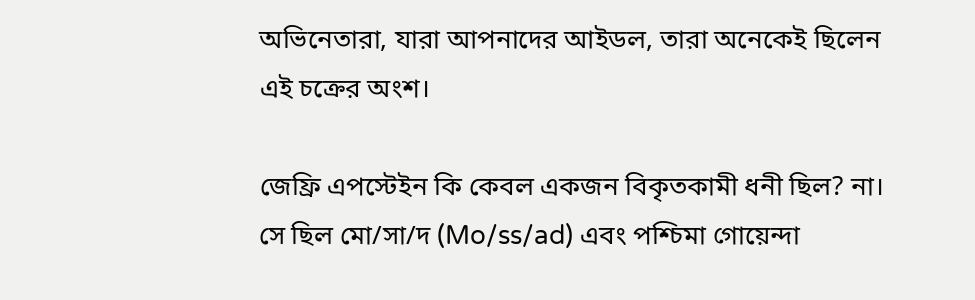অভিনেতারা, যারা আপনাদের আইডল, তারা অনেকেই ছিলেন এই চক্রের অংশ।

জেফ্রি এপস্টেইন কি কেবল একজন বিকৃতকামী ধনী ছিল? না। সে ছিল মো/সা/দ (Mo/ss/ad) এবং পশ্চিমা গোয়েন্দা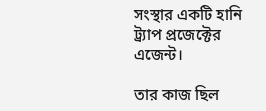সংস্থার একটি হানি ট্র্যাপ প্রজেক্টের এজেন্ট।

তার কাজ ছিল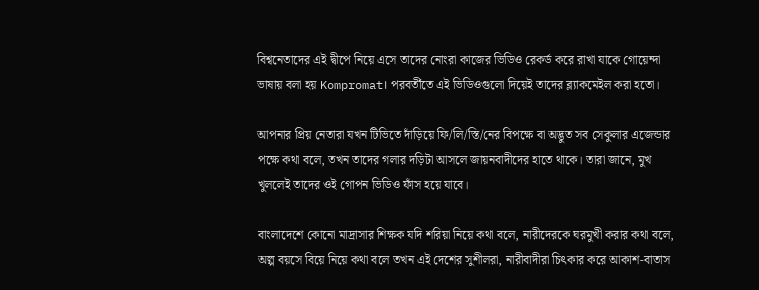বিশ্বনেতাদের এই দ্বীপে নিয়ে এসে তাদের নোংরা কাজের ভিডিও রেকর্ড করে রাখা যাকে গোয়েন্দা ভাষায় বলা হয় Kompromat। পরবর্তীতে এই ভিডিওগুলো দিয়েই তাদের ব্ল্যাকমেইল করা হতো।

আপনার প্রিয় নেতারা যখন টিভিতে দাঁড়িয়ে ফি/লি/স্তি/নের বিপক্ষে বা অদ্ভুত সব সেকুলার এজেন্ডার পক্ষে কথা বলে, তখন তাদের গলার দড়িটা আসলে জায়নবাদীদের হাতে থাকে। তারা জানে, মুখ খুললেই তাদের ওই গোপন ভিডিও ফাঁস হয়ে যাবে।

বাংলাদেশে কোনো মাদ্রাসার শিক্ষক যদি শরিয়া নিয়ে কথা বলে, নারীদেরকে ঘরমুখী করার কথা বলে, অল্প বয়সে বিয়ে নিয়ে কথা বলে তখন এই দেশের সুশীলরা, নারীবাদীরা চিৎকার করে আকাশ-বাতাস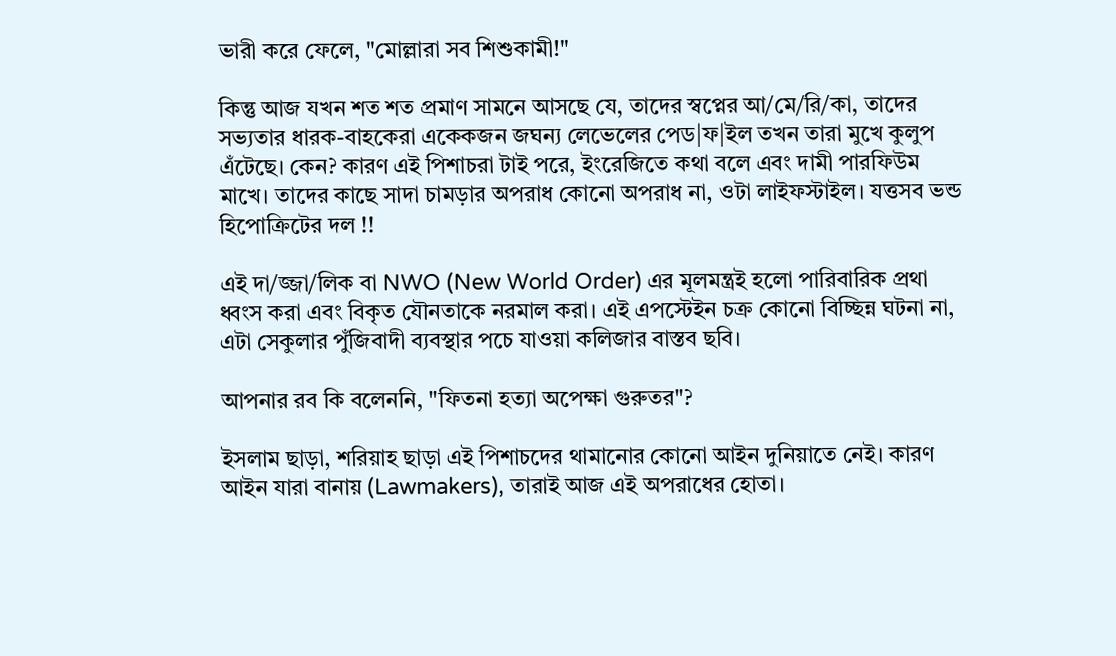ভারী করে ফেলে, "মোল্লারা সব শিশুকামী!"

কিন্তু আজ যখন শত শত প্রমাণ সামনে আসছে যে, তাদের স্বপ্নের আ/মে/রি/কা, তাদের সভ্যতার ধারক-বাহকেরা একেকজন জঘন্য লেভেলের পেড|ফ|ইল তখন তারা মুখে কুলুপ এঁটেছে। কেন? কারণ এই পিশাচরা টাই পরে, ইংরেজিতে কথা বলে এবং দামী পারফিউম মাখে। তাদের কাছে সাদা চামড়ার অপরাধ কোনো অপরাধ না, ওটা লাইফস্টাইল। যত্তসব ভন্ড হিপোক্রিটের দল !!

এই দা/জ্জা/লিক বা NWO (New World Order) এর মূলমন্ত্রই হলো পারিবারিক প্রথা ধ্বংস করা এবং বিকৃত যৌনতাকে নরমাল করা। এই এপস্টেইন চক্র কোনো বিচ্ছিন্ন ঘটনা না, এটা সেকুলার পুঁজিবাদী ব্যবস্থার পচে যাওয়া কলিজার বাস্তব ছবি।

আপনার রব কি বলেননি, "ফিতনা হত্যা অপেক্ষা গুরুতর"?

ইসলাম ছাড়া, শরিয়াহ ছাড়া এই পিশাচদের থামানোর কোনো আইন দুনিয়াতে নেই। কারণ আইন যারা বানায় (Lawmakers), তারাই আজ এই অপরাধের হোতা।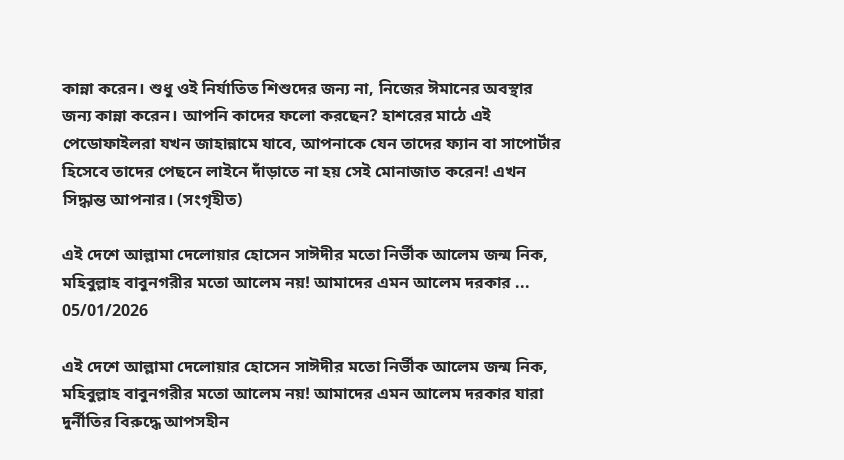কান্না করেন। শুধু ওই নির্যাতিত শিশুদের জন্য না, নিজের ঈমানের অবস্থার জন্য কান্না করেন। আপনি কাদের ফলো করছেন? হাশরের মাঠে এই পেডোফাইলরা যখন জাহান্নামে যাবে, আপনাকে যেন তাদের ফ্যান বা সাপোর্টার হিসেবে তাদের পেছনে লাইনে দাঁড়াতে না হয় সেই মোনাজাত করেন! এখন সিদ্ধান্ত আপনার। (সংগৃহীত)

এই দেশে আল্লামা দেলোয়ার হোসেন সাঈদীর মতো নির্ভীক আলেম জন্ম নিক, মহিবুল্লাহ বাবুনগরীর মতো আলেম নয়! আমাদের এমন আলেম দরকার ...
05/01/2026

এই দেশে আল্লামা দেলোয়ার হোসেন সাঈদীর মতো নির্ভীক আলেম জন্ম নিক, মহিবুল্লাহ বাবুনগরীর মতো আলেম নয়! আমাদের এমন আলেম দরকার যারা দুর্নীতির বিরুদ্ধে আপসহীন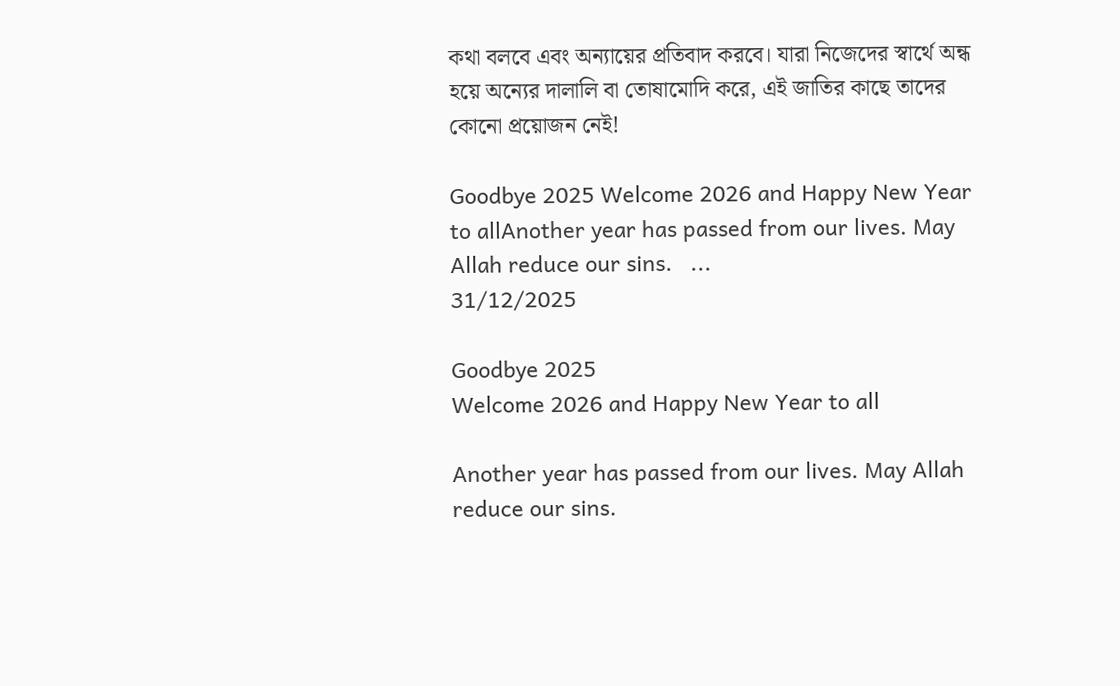কথা বলবে এবং অন্যায়ের প্রতিবাদ করবে। যারা নিজেদের স্বার্থে অন্ধ হয়ে অন্যের দালালি বা তোষামোদি করে, এই জাতির কাছে তাদের কোনো প্রয়োজন নেই!

Goodbye 2025 Welcome 2026 and Happy New Year to allAnother year has passed from our lives. May Allah reduce our sins.   ...
31/12/2025

Goodbye 2025
Welcome 2026 and Happy New Year to all

Another year has passed from our lives. May Allah reduce our sins.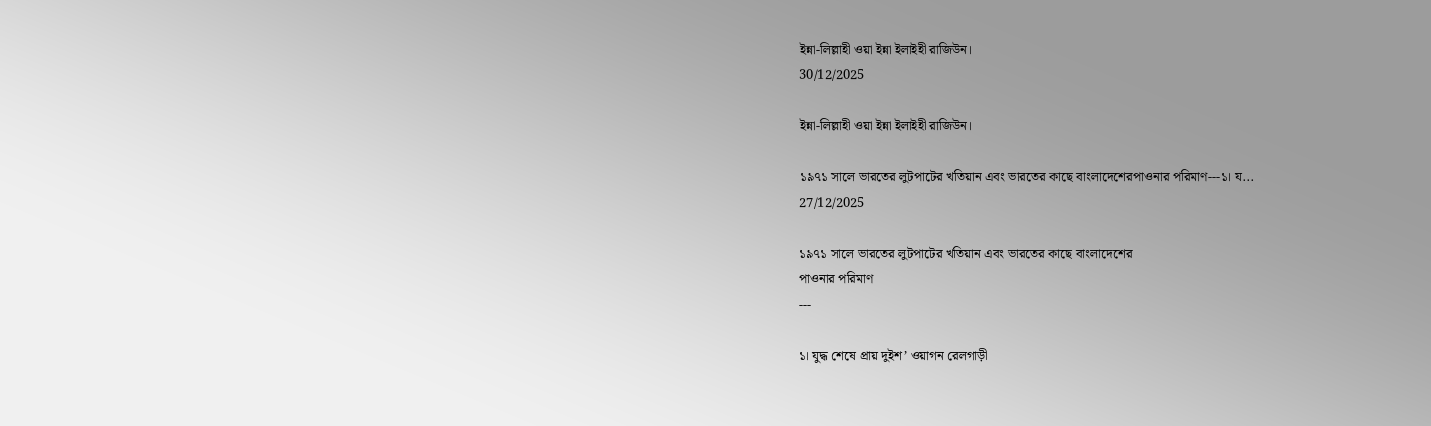ইন্না-লিল্লাহী ওয়া ইন্না ইলাইহী রাজিউন।
30/12/2025

ইন্না-লিল্লাহী ওয়া ইন্না ইলাইহী রাজিউন।

১৯৭১ সালে ভারতের লুটপাটের খতিয়ান এবং ভারতের কাছে বাংলাদেশেরপাওনার পরিমাণ---১। য...
27/12/2025

১৯৭১ সালে ভারতের লুটপাটের খতিয়ান এবং ভারতের কাছে বাংলাদেশের
পাওনার পরিমাণ
---

১। যুদ্ধ শেষে প্রায় দুইশ’ ওয়াগন রেলগাড়ী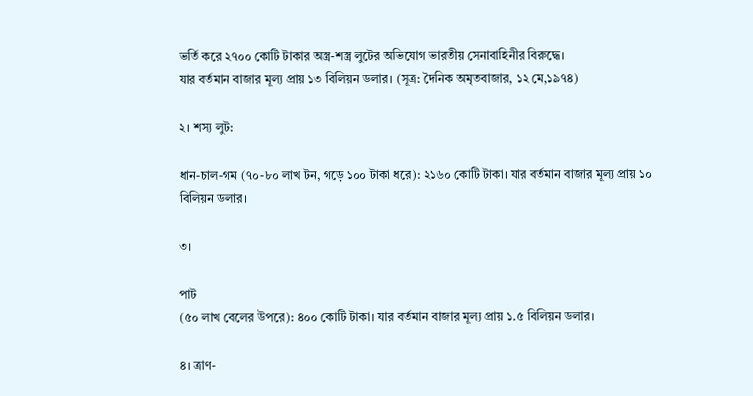ভর্তি করে ২৭০০ কোটি টাকার অস্ত্র-শস্ত্র লুটের অভিযোগ ভারতীয় সেনাবাহিনীর বিরুদ্ধে।
যার বর্তমান বাজার মূল্য প্রায় ১৩ বিলিয়ন ডলার। (সূত্র: দৈনিক অমৃতবাজার, ১২ মে,১৯৭৪)

২। শস্য লুট:

ধান-চাল-গম (৭০-৮০ লাখ টন, গড়ে ১০০ টাকা ধরে): ২১৬০ কোটি টাকা। যার বর্তমান বাজার মূল্য প্রায় ১০ বিলিয়ন ডলার।

৩।

পাট
(৫০ লাখ বেলের উপরে): ৪০০ কোটি টাকা। যার বর্তমান বাজার মূল্য প্রায় ১.৫ বিলিয়ন ডলার।

৪। ত্রাণ-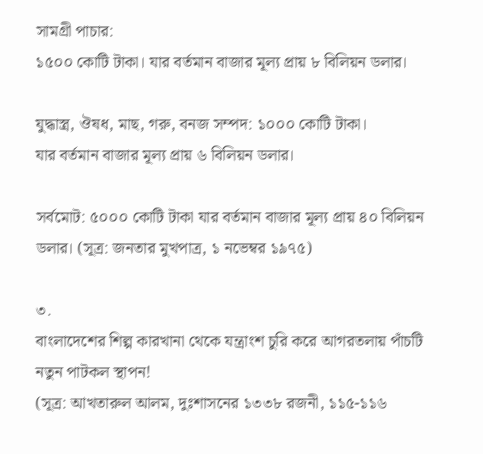সামগ্রী পাচার:
১৫০০ কোটি টাকা। যার বর্তমান বাজার মূল্য প্রায় ৮ বিলিয়ন ডলার।

যুদ্ধাস্ত্র, ঔষধ, মাছ, গরু, বনজ সম্পদ: ১০০০ কোটি টাকা।
যার বর্তমান বাজার মূল্য প্রায় ৬ বিলিয়ন ডলার।

সর্বমোট: ৫০০০ কোটি টাকা যার বর্তমান বাজার মূল্য প্রায় ৪০ বিলিয়ন ডলার। (সূত্র: জনতার মুখপাত্র, ১ নভেম্বর ১৯৭৫)

৩.
বাংলাদেশের শিল্প কারখানা থেকে যন্ত্রাংশ চুরি করে আগরতলায় পাঁচটি নতুন পাটকল স্থাপন!
(সূত্র: আখতারুল আলম, দুঃশাসনের ১৩৩৮ রজনী, ১১৫-১১৬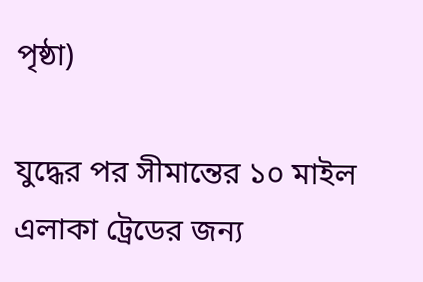পৃষ্ঠা)

যুদ্ধের পর সীমান্তের ১০ মাইল এলাকা ট্রেডের জন্য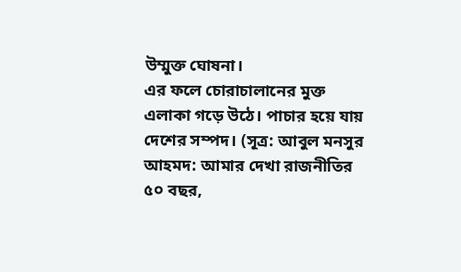উম্মুক্ত ঘোষনা।
এর ফলে চোরাচালানের মুক্ত এলাকা গড়ে উঠে। পাচার হয়ে যায় দেশের সম্পদ। (সূত্র: আবুল মনসুর আহমদ: আমার দেখা রাজনীতির ৫০ বছর,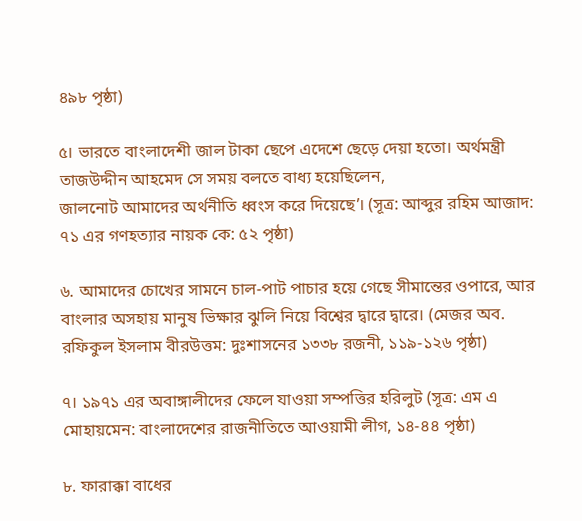৪৯৮ পৃষ্ঠা)

৫। ভারতে বাংলাদেশী জাল টাকা ছেপে এদেশে ছেড়ে দেয়া হতো। অর্থমন্ত্রী তাজউদ্দীন আহমেদ সে সময় বলতে বাধ্য হয়েছিলেন,
জালনোট আমাদের অর্থনীতি ধ্বংস করে দিয়েছে’। (সূত্র: আব্দুর রহিম আজাদ: ৭১ এর গণহত্যার নায়ক কে: ৫২ পৃষ্ঠা)

৬. আমাদের চোখের সামনে চাল-পাট পাচার হয়ে গেছে সীমান্তের ওপারে, আর বাংলার অসহায় মানুষ ভিক্ষার ঝুলি নিয়ে বিশ্বের দ্বারে দ্বারে। (মেজর অব. রফিকুল ইসলাম বীরউত্তম: দুঃশাসনের ১৩৩৮ রজনী, ১১৯-১২৬ পৃষ্ঠা)

৭। ১৯৭১ এর অবাঙ্গালীদের ফেলে যাওয়া সম্পত্তির হরিলুট (সূত্র: এম এ মোহায়মেন: বাংলাদেশের রাজনীতিতে আওয়ামী লীগ, ১৪-৪৪ পৃষ্ঠা)

৮. ফারাক্কা বাধের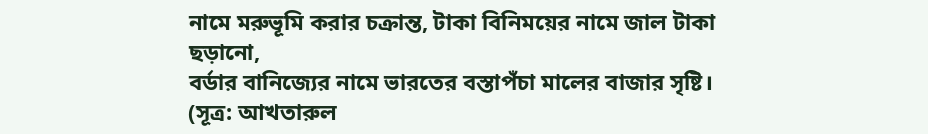নামে মরুভূমি করার চক্রান্ত, টাকা বিনিময়ের নামে জাল টাকা ছড়ানো,
বর্ডার বানিজ্যের নামে ভারতের বস্তাপঁচা মালের বাজার সৃষ্টি। (সূত্র: আখতারুল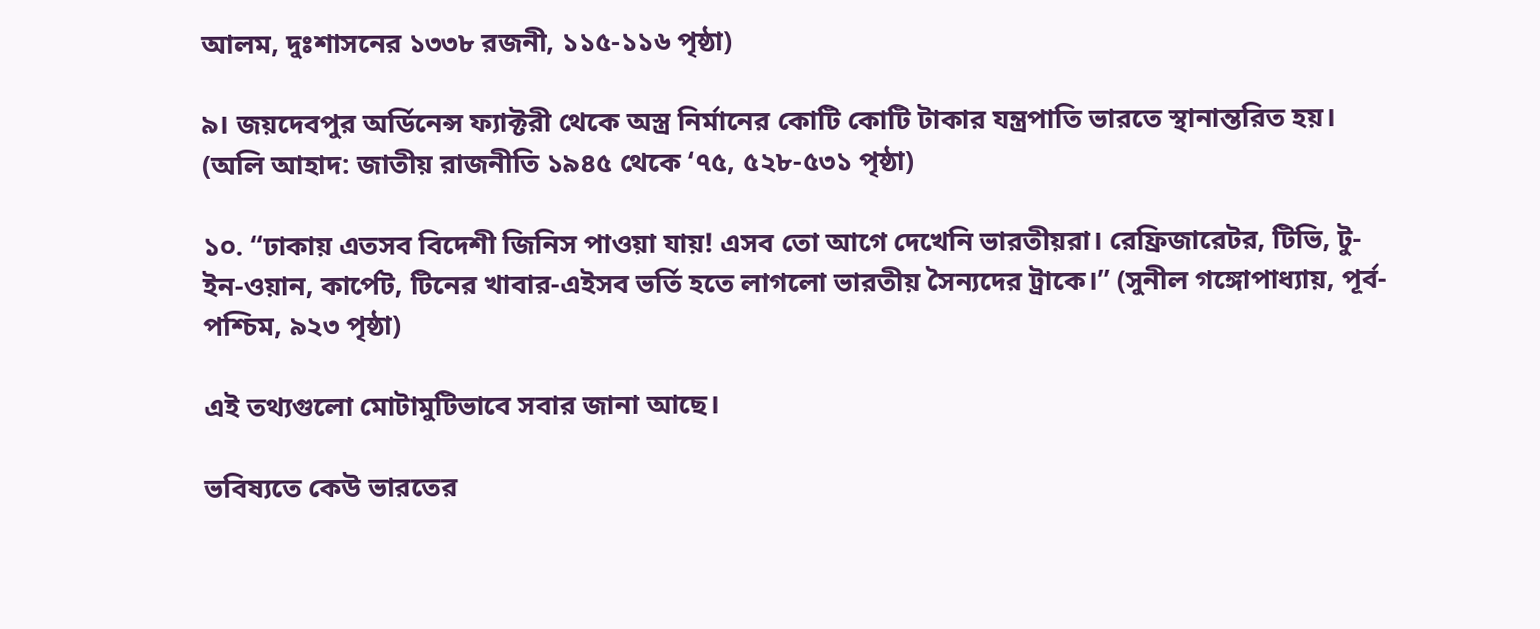আলম, দুঃশাসনের ১৩৩৮ রজনী, ১১৫-১১৬ পৃষ্ঠা)

৯। জয়দেবপুর অর্ডিনেন্স ফ্যাক্টরী থেকে অস্ত্র নির্মানের কোটি কোটি টাকার যন্ত্রপাতি ভারতে স্থানান্তরিত হয়। (অলি আহাদ: জাতীয় রাজনীতি ১৯৪৫ থেকে ‘৭৫, ৫২৮-৫৩১ পৃষ্ঠা)

১০. “ঢাকায় এতসব বিদেশী জিনিস পাওয়া যায়! এসব তো আগে দেখেনি ভারতীয়রা। রেফ্রিজারেটর, টিভি, টু-ইন-ওয়ান, কার্পেট, টিনের খাবার-এইসব ভর্তি হতে লাগলো ভারতীয় সৈন্যদের ট্রাকে।” (সুনীল গঙ্গোপাধ্যায়, পূর্ব-পশ্চিম, ৯২৩ পৃষ্ঠা)

এই তথ্যগুলো মোটামুটিভাবে সবার জানা আছে।

ভবিষ্যতে কেউ ভারতের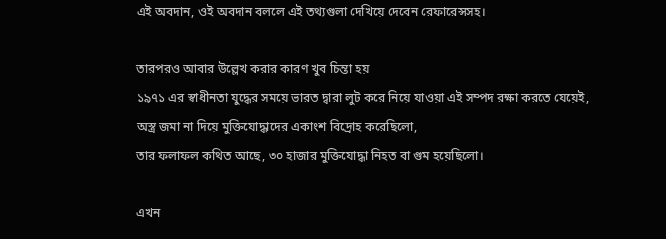এই অবদান, ওই অবদান বললে এই তথ্যগুলা দেখিয়ে দেবেন রেফারেন্সসহ।

তারপরও আবার উল্লেখ করার কারণ খুব চিন্তা হয়
১৯৭১ এর স্বাধীনতা যুদ্ধের সময়ে ভারত দ্বারা লুট করে নিয়ে যাওয়া এই সম্পদ রক্ষা করতে যেয়েই,
অস্ত্র জমা না দিয়ে মুক্তিযোদ্ধাদের একাংশ বিদ্রোহ করেছিলো,
তার ফলাফল কথিত আছে, ৩০ হাজার মুক্তিযোদ্ধা নিহত বা গুম হয়েছিলো।

এখন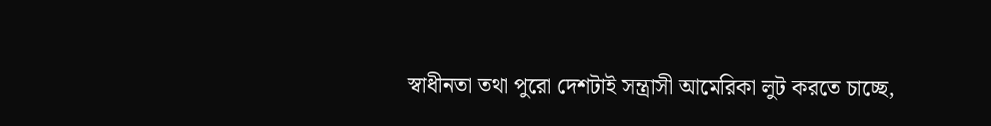স্বাধীনতা তথা পুরো দেশটাই সন্ত্রাসী আমেরিকা লুট করতে চাচ্ছে,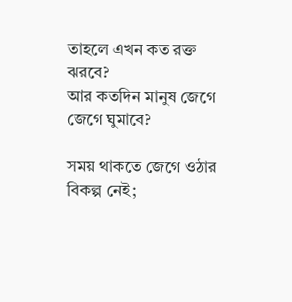তাহলে এখন কত রক্ত ঝরবে?
আর কতদিন মানুষ জেগে জেগে ঘুমাবে?

সময় থাকতে জেগে ওঠার বিকল্প নেই;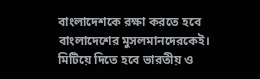বাংলাদেশকে রক্ষা করতে হবে বাংলাদেশের মুসলমানদেরকেই।
মিটিয়ে দিতে হবে ভারতীয় ও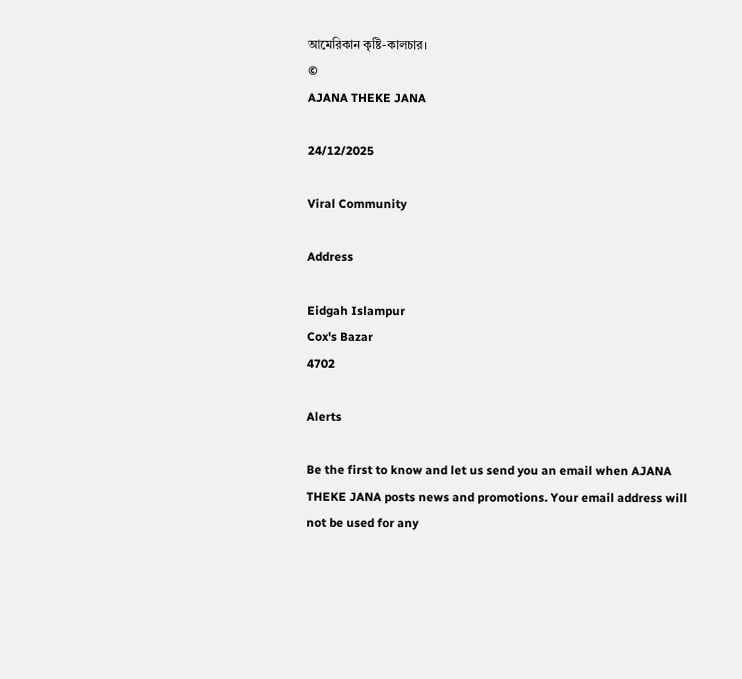আমেরিকান কৃষ্টি-কালচার।
©
AJANA THEKE JANA

24/12/2025

Viral Community

Address

Eidgah Islampur
Cox's Bazar
4702

Alerts

Be the first to know and let us send you an email when AJANA THEKE JANA posts news and promotions. Your email address will not be used for any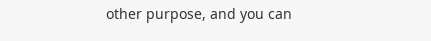other purpose, and you can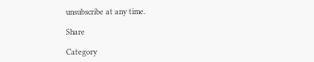unsubscribe at any time.

Share

Category